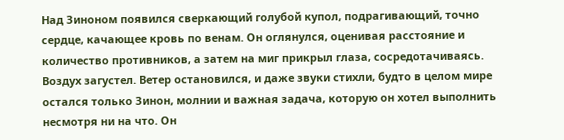Над Зиноном появился сверкающий голубой купол, подрагивающий, точно сердце, качающее кровь по венам. Он оглянулся, оценивая расстояние и количество противников, а затем на миг прикрыл глаза, сосредотачиваясь. Воздух загустел. Ветер остановился, и даже звуки стихли, будто в целом мире остался только Зинон, молнии и важная задача, которую он хотел выполнить несмотря ни на что. Он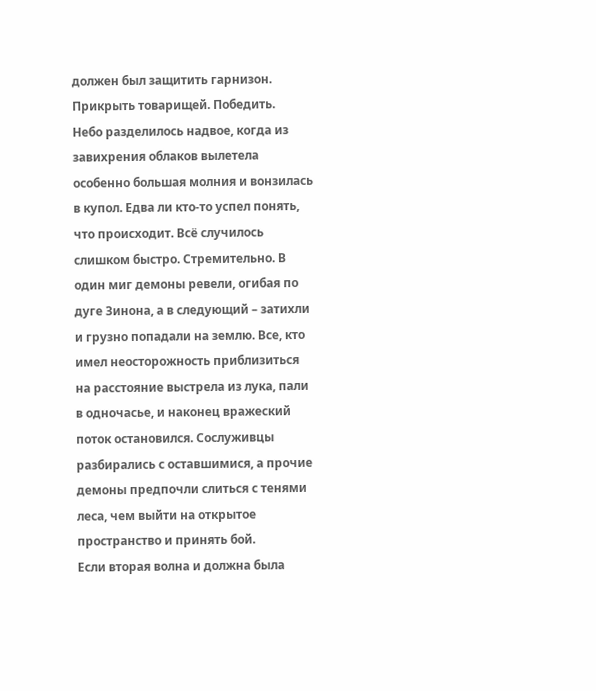должен был защитить гарнизон. Прикрыть товарищей. Победить.
Небо разделилось надвое, когда из завихрения облаков вылетела особенно большая молния и вонзилась в купол. Едва ли кто-то успел понять, что происходит. Всё случилось слишком быстро. Стремительно. В один миг демоны ревели, огибая по дуге Зинона, а в следующий – затихли и грузно попадали на землю. Все, кто имел неосторожность приблизиться на расстояние выстрела из лука, пали в одночасье, и наконец вражеский поток остановился. Сослуживцы разбирались с оставшимися, а прочие демоны предпочли слиться с тенями леса, чем выйти на открытое пространство и принять бой.
Если вторая волна и должна была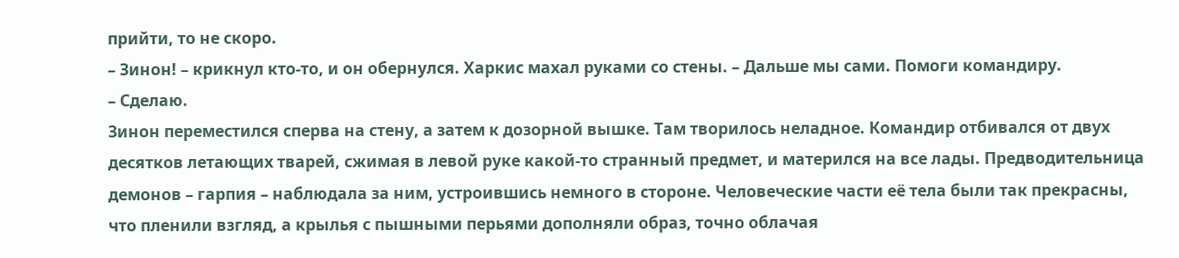прийти, то не скоро.
– Зинон! – крикнул кто-то, и он обернулся. Харкис махал руками со стены. – Дальше мы сами. Помоги командиру.
– Сделаю.
Зинон переместился сперва на стену, а затем к дозорной вышке. Там творилось неладное. Командир отбивался от двух десятков летающих тварей, сжимая в левой руке какой-то странный предмет, и матерился на все лады. Предводительница демонов – гарпия – наблюдала за ним, устроившись немного в стороне. Человеческие части её тела были так прекрасны, что пленили взгляд, а крылья с пышными перьями дополняли образ, точно облачая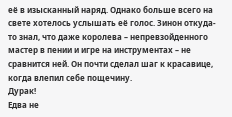её в изысканный наряд. Однако больше всего на свете хотелось услышать её голос. Зинон откуда-то знал, что даже королева – непревзойденного мастер в пении и игре на инструментах – не сравнится ней. Он почти сделал шаг к красавице, когда влепил себе пощечину.
Дурак!
Едва не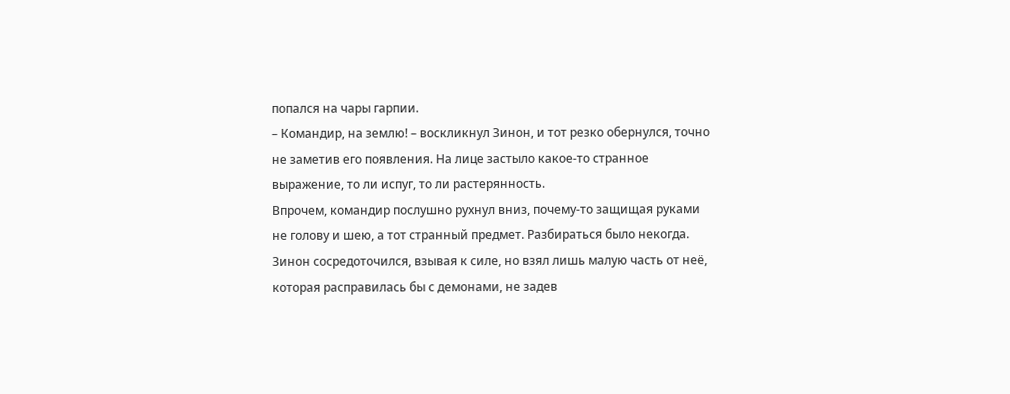попался на чары гарпии.
– Командир, на землю! – воскликнул Зинон, и тот резко обернулся, точно не заметив его появления. На лице застыло какое-то странное выражение, то ли испуг, то ли растерянность.
Впрочем, командир послушно рухнул вниз, почему-то защищая руками не голову и шею, а тот странный предмет. Разбираться было некогда. Зинон сосредоточился, взывая к силе, но взял лишь малую часть от неё, которая расправилась бы с демонами, не задев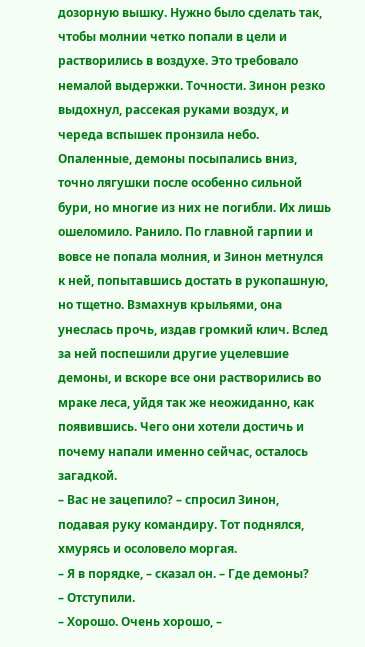дозорную вышку. Нужно было сделать так, чтобы молнии четко попали в цели и растворились в воздухе. Это требовало немалой выдержки. Точности. Зинон резко выдохнул, рассекая руками воздух, и череда вспышек пронзила небо.
Опаленные, демоны посыпались вниз, точно лягушки после особенно сильной бури, но многие из них не погибли. Их лишь ошеломило. Ранило. По главной гарпии и вовсе не попала молния, и Зинон метнулся к ней, попытавшись достать в рукопашную, но тщетно. Взмахнув крыльями, она унеслась прочь, издав громкий клич. Вслед за ней поспешили другие уцелевшие демоны, и вскоре все они растворились во мраке леса, уйдя так же неожиданно, как появившись. Чего они хотели достичь и почему напали именно сейчас, осталось загадкой.
– Вас не зацепило? – спросил Зинон, подавая руку командиру. Тот поднялся, хмурясь и осоловело моргая.
– Я в порядке, – сказал он. – Где демоны?
– Отступили.
– Хорошо. Очень хорошо, –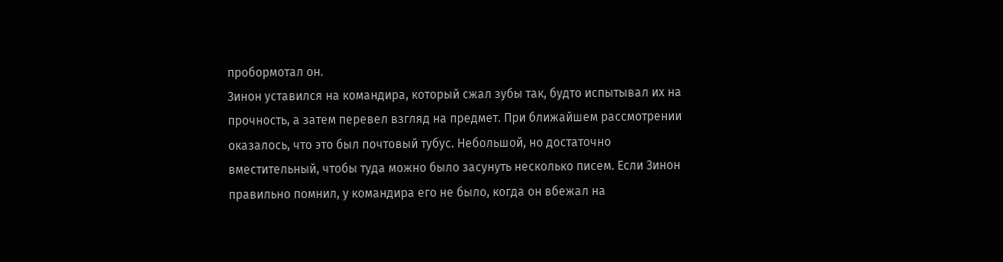пробормотал он.
Зинон уставился на командира, который сжал зубы так, будто испытывал их на прочность, а затем перевел взгляд на предмет. При ближайшем рассмотрении оказалось, что это был почтовый тубус. Небольшой, но достаточно вместительный, чтобы туда можно было засунуть несколько писем. Если Зинон правильно помнил, у командира его не было, когда он вбежал на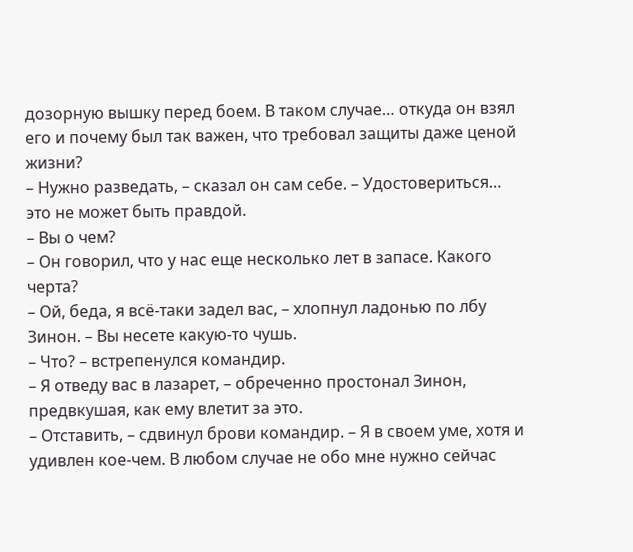дозорную вышку перед боем. В таком случае… откуда он взял его и почему был так важен, что требовал защиты даже ценой жизни?
– Нужно разведать, – сказал он сам себе. – Удостовериться… это не может быть правдой.
– Вы о чем?
– Он говорил, что у нас еще несколько лет в запасе. Какого черта?
– Ой, беда, я всё-таки задел вас, – хлопнул ладонью по лбу Зинон. – Вы несете какую-то чушь.
– Что? – встрепенулся командир.
– Я отведу вас в лазарет, – обреченно простонал Зинон, предвкушая, как ему влетит за это.
– Отставить, – сдвинул брови командир. – Я в своем уме, хотя и удивлен кое-чем. В любом случае не обо мне нужно сейчас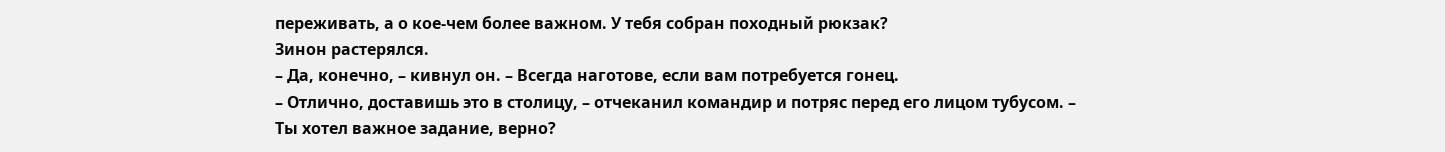переживать, а о кое-чем более важном. У тебя собран походный рюкзак?
Зинон растерялся.
– Да, конечно, – кивнул он. – Всегда наготове, если вам потребуется гонец.
– Отлично, доставишь это в столицу, – отчеканил командир и потряс перед его лицом тубусом. – Ты хотел важное задание, верно?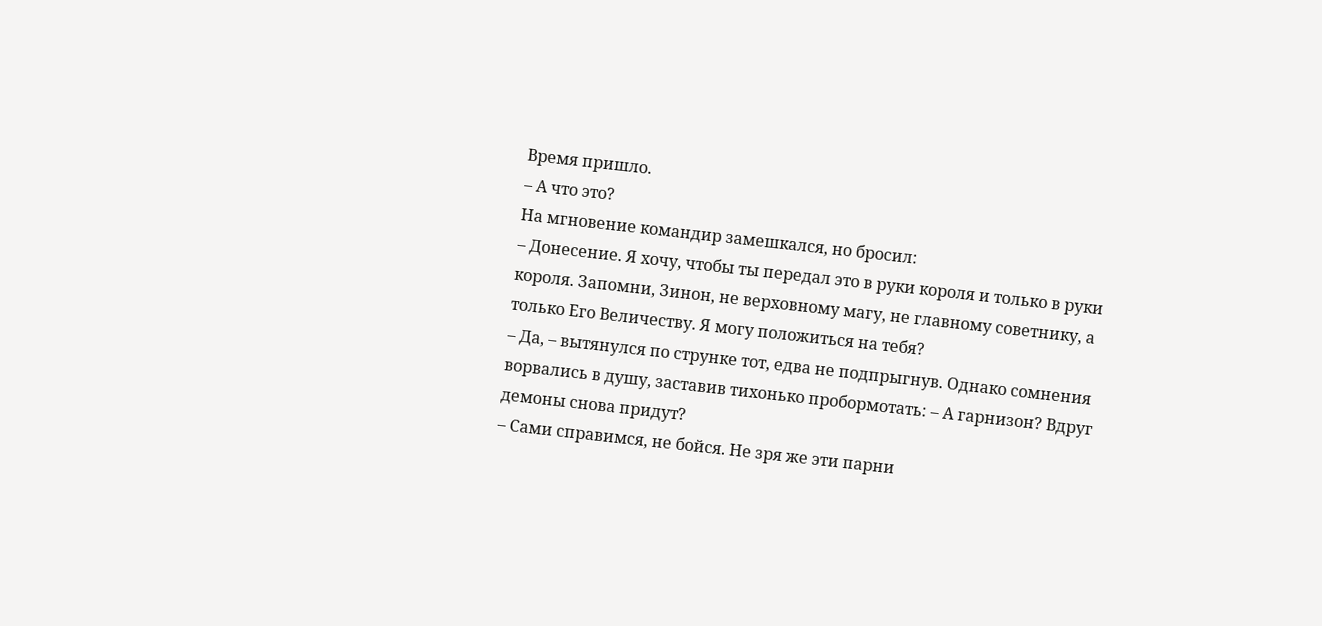Время пришло.
– А что это?
На мгновение командир замешкался, но бросил:
– Донесение. Я хочу, чтобы ты передал это в руки короля и только в руки короля. Запомни, Зинон, не верховному магу, не главному советнику, а только Его Величеству. Я могу положиться на тебя?
– Да, – вытянулся по струнке тот, едва не подпрыгнув. Однако сомнения ворвались в душу, заставив тихонько пробормотать: – А гарнизон? Вдруг демоны снова придут?
– Сами справимся, не бойся. Не зря же эти парни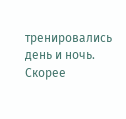тренировались день и ночь.
Скорее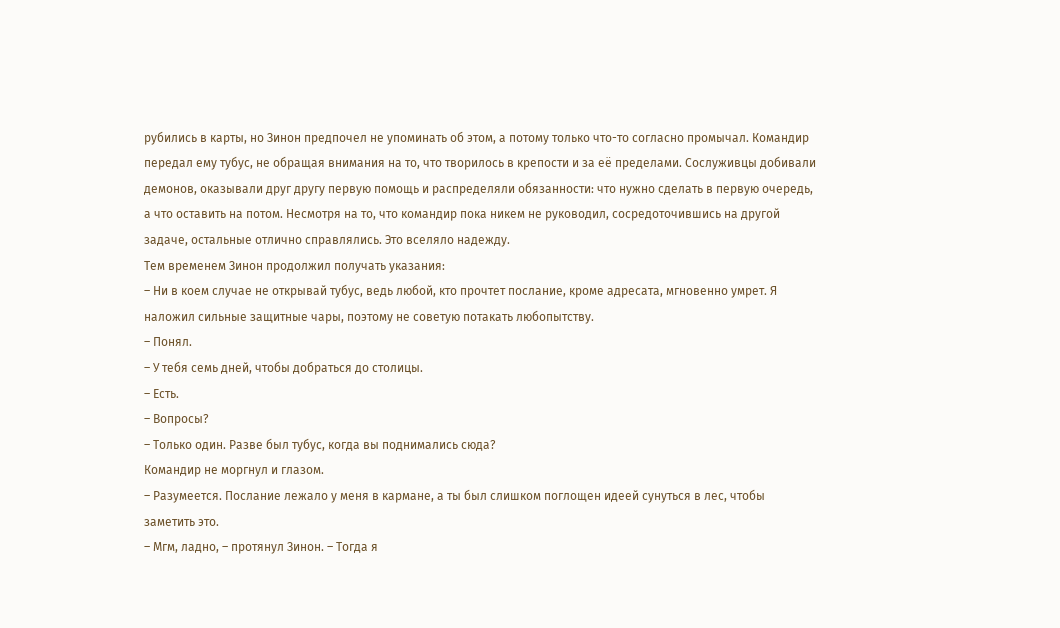рубились в карты, но Зинон предпочел не упоминать об этом, а потому только что-то согласно промычал. Командир передал ему тубус, не обращая внимания на то, что творилось в крепости и за её пределами. Сослуживцы добивали демонов, оказывали друг другу первую помощь и распределяли обязанности: что нужно сделать в первую очередь, а что оставить на потом. Несмотря на то, что командир пока никем не руководил, сосредоточившись на другой задаче, остальные отлично справлялись. Это вселяло надежду.
Тем временем Зинон продолжил получать указания:
– Ни в коем случае не открывай тубус, ведь любой, кто прочтет послание, кроме адресата, мгновенно умрет. Я наложил сильные защитные чары, поэтому не советую потакать любопытству.
– Понял.
– У тебя семь дней, чтобы добраться до столицы.
– Есть.
– Вопросы?
– Только один. Разве был тубус, когда вы поднимались сюда?
Командир не моргнул и глазом.
– Разумеется. Послание лежало у меня в кармане, а ты был слишком поглощен идеей сунуться в лес, чтобы заметить это.
– Мгм, ладно, – протянул Зинон. – Тогда я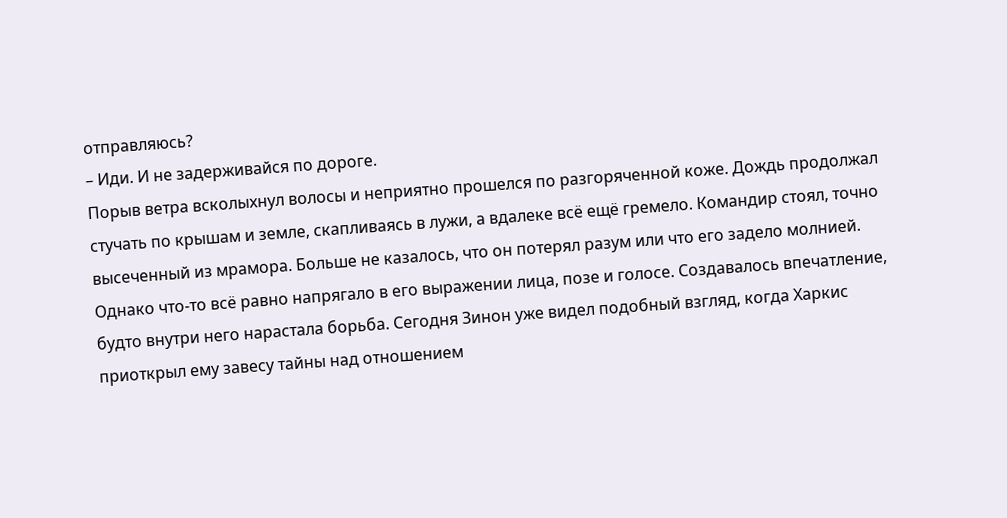отправляюсь?
– Иди. И не задерживайся по дороге.
Порыв ветра всколыхнул волосы и неприятно прошелся по разгоряченной коже. Дождь продолжал стучать по крышам и земле, скапливаясь в лужи, а вдалеке всё ещё гремело. Командир стоял, точно высеченный из мрамора. Больше не казалось, что он потерял разум или что его задело молнией. Однако что-то всё равно напрягало в его выражении лица, позе и голосе. Создавалось впечатление, будто внутри него нарастала борьба. Сегодня Зинон уже видел подобный взгляд, когда Харкис приоткрыл ему завесу тайны над отношением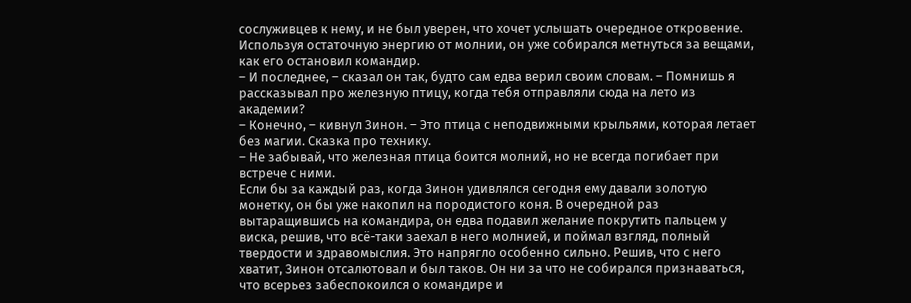сослуживцев к нему, и не был уверен, что хочет услышать очередное откровение.
Используя остаточную энергию от молнии, он уже собирался метнуться за вещами, как его остановил командир.
– И последнее, – сказал он так, будто сам едва верил своим словам. – Помнишь я рассказывал про железную птицу, когда тебя отправляли сюда на лето из академии?
– Конечно, – кивнул Зинон. – Это птица с неподвижными крыльями, которая летает без магии. Сказка про технику.
– Не забывай, что железная птица боится молний, но не всегда погибает при встрече с ними.
Если бы за каждый раз, когда Зинон удивлялся сегодня ему давали золотую монетку, он бы уже накопил на породистого коня. В очередной раз вытаращившись на командира, он едва подавил желание покрутить пальцем у виска, решив, что всё-таки заехал в него молнией, и поймал взгляд, полный твердости и здравомыслия. Это напрягло особенно сильно. Решив, что с него хватит, Зинон отсалютовал и был таков. Он ни за что не собирался признаваться, что всерьез забеспокоился о командире и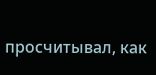просчитывал, как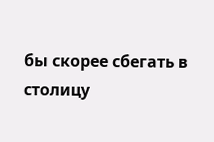бы скорее сбегать в столицу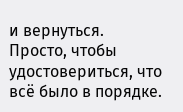и вернуться.
Просто, чтобы удостовериться, что всё было в порядке.